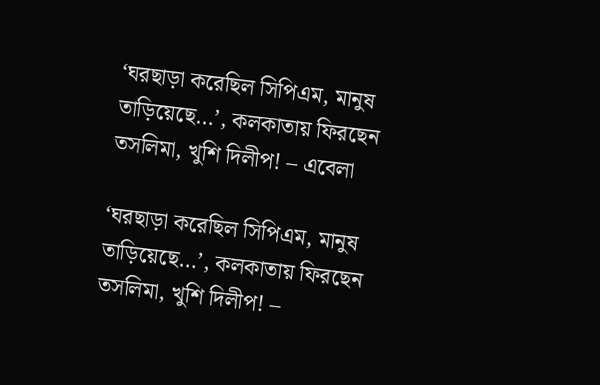‘ঘরছাড়া করেছিল সিপিএম, মানুষ তাড়িয়েছে…’, কলকাতায় ফিরছেন তসলিমা, খুশি দিলীপ! – এবেলা

‘ঘরছাড়া করেছিল সিপিএম, মানুষ তাড়িয়েছে…’, কলকাতায় ফিরছেন তসলিমা, খুশি দিলীপ! –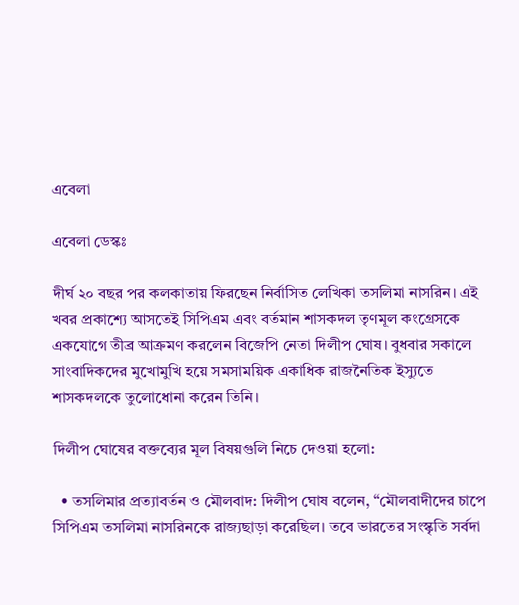এবেলা

এবেলা ডেস্কঃ

দীর্ঘ ২০ বছর পর কলকাতায় ফিরছেন নির্বাসিত লেখিকা তসলিমা নাসরিন। এই খবর প্রকাশ্যে আসতেই সিপিএম এবং বর্তমান শাসকদল তৃণমূল কংগ্রেসকে একযোগে তীব্র আক্রমণ করলেন বিজেপি নেতা দিলীপ ঘোষ। বুধবার সকালে সাংবাদিকদের মুখোমুখি হয়ে সমসাময়িক একাধিক রাজনৈতিক ইস্যুতে শাসকদলকে তুলোধোনা করেন তিনি।

দিলীপ ঘোষের বক্তব্যের মূল বিষয়গুলি নিচে দেওয়া হলো:

  • তসলিমার প্রত্যাবর্তন ও মৌলবাদ: দিলীপ ঘোষ বলেন, “মৌলবাদীদের চাপে সিপিএম তসলিমা নাসরিনকে রাজ্যছাড়া করেছিল। তবে ভারতের সংস্কৃতি সর্বদা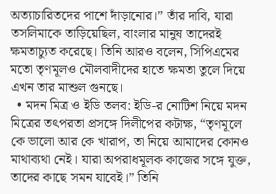অত্যাচারিতদের পাশে দাঁড়ানোর।” তাঁর দাবি, যারা তসলিমাকে তাড়িয়েছিল, বাংলার মানুষ তাদেরই ক্ষমতাচ্যুত করেছে। তিনি আরও বলেন, সিপিএমের মতো তৃণমূলও মৌলবাদীদের হাতে ক্ষমতা তুলে দিয়ে এখন তার মাশুল গুনছে।
  • মদন মিত্র ও ইডি তলব: ইডি-র নোটিশ নিয়ে মদন মিত্রের তৎপরতা প্রসঙ্গে দিলীপের কটাক্ষ, “তৃণমূলে কে ভালো আর কে খারাপ, তা নিয়ে আমাদের কোনও মাথাব্যথা নেই। যারা অপরাধমূলক কাজের সঙ্গে যুক্ত, তাদের কাছে সমন যাবেই।” তিনি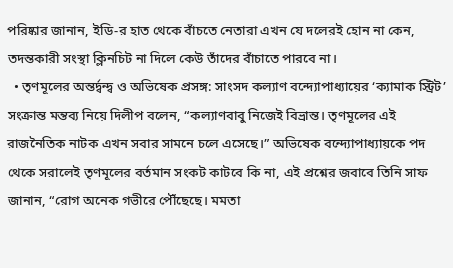পরিষ্কার জানান, ইডি-র হাত থেকে বাঁচতে নেতারা এখন যে দলেরই হোন না কেন, তদন্তকারী সংস্থা ক্লিনচিট না দিলে কেউ তাঁদের বাঁচাতে পারবে না।
  • তৃণমূলের অন্তর্দ্বন্দ্ব ও অভিষেক প্রসঙ্গ: সাংসদ কল্যাণ বন্দ্যোপাধ্যায়ের ‘ক্যামাক স্ট্রিট’ সংক্রান্ত মন্তব্য নিয়ে দিলীপ বলেন, “কল্যাণবাবু নিজেই বিভ্রান্ত। তৃণমূলের এই রাজনৈতিক নাটক এখন সবার সামনে চলে এসেছে।” অভিষেক বন্দ্যোপাধ্যায়কে পদ থেকে সরালেই তৃণমূলের বর্তমান সংকট কাটবে কি না, এই প্রশ্নের জবাবে তিনি সাফ জানান, “রোগ অনেক গভীরে পৌঁছেছে। মমতা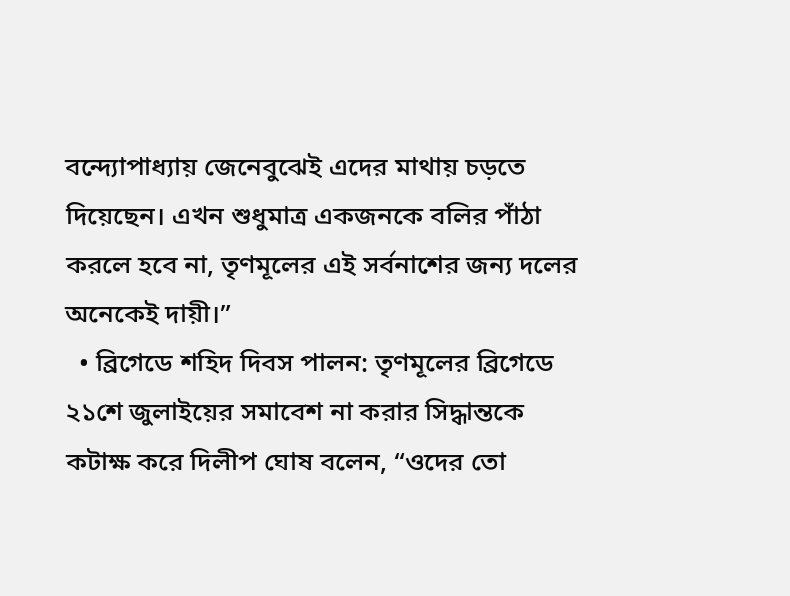বন্দ্যোপাধ্যায় জেনেবুঝেই এদের মাথায় চড়তে দিয়েছেন। এখন শুধুমাত্র একজনকে বলির পাঁঠা করলে হবে না, তৃণমূলের এই সর্বনাশের জন্য দলের অনেকেই দায়ী।”
  • ব্রিগেডে শহিদ দিবস পালন: তৃণমূলের ব্রিগেডে ২১শে জুলাইয়ের সমাবেশ না করার সিদ্ধান্তকে কটাক্ষ করে দিলীপ ঘোষ বলেন, “ওদের তো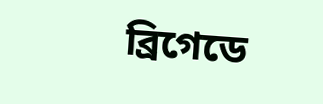ব্রিগেডে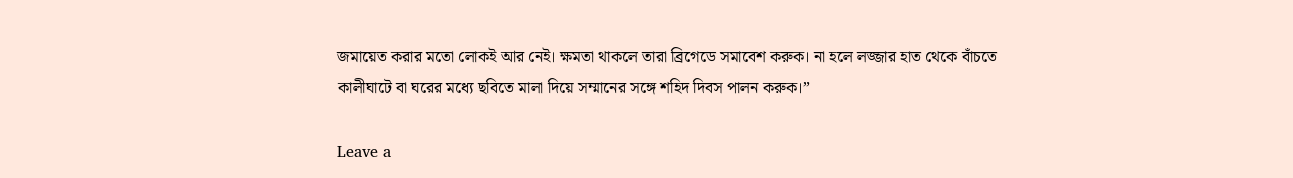জমায়েত করার মতো লোকই আর নেই। ক্ষমতা থাকলে তারা ব্রিগেডে সমাবেশ করুক। না হলে লজ্জার হাত থেকে বাঁচতে কালীঘাটে বা ঘরের মধ্যে ছবিতে মালা দিয়ে সম্মানের সঙ্গে শহিদ দিবস পালন করুক।”

Leave a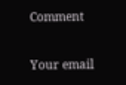Comment

Your email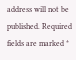address will not be published. Required fields are marked *